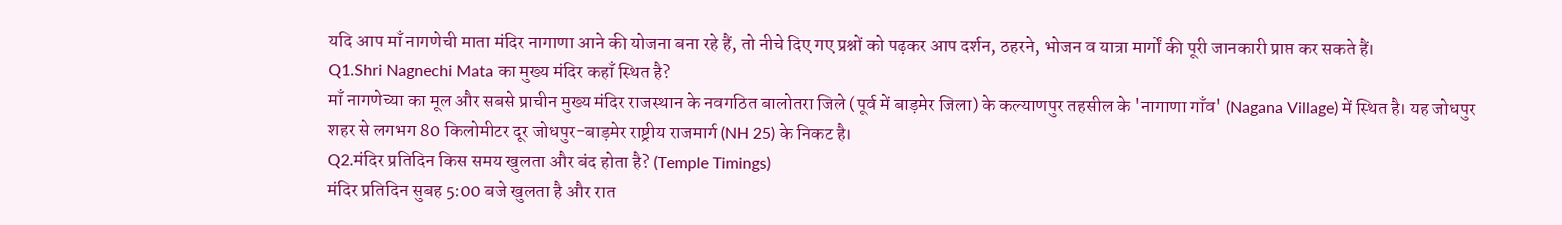यदि आप माँ नागणेची माता मंदिर नागाणा आने की योजना बना रहे हैं, तो नीचे दिए गए प्रश्नों को पढ़कर आप दर्शन, ठहरने, भोजन व यात्रा मार्गों की पूरी जानकारी प्राप्त कर सकते हैं।
Q1.Shri Nagnechi Mata का मुख्य मंदिर कहाँ स्थित है?
माँ नागणेच्या का मूल और सबसे प्राचीन मुख्य मंदिर राजस्थान के नवगठित बालोतरा जिले (पूर्व में बाड़मेर जिला) के कल्याणपुर तहसील के 'नागाणा गाँव' (Nagana Village) में स्थित है। यह जोधपुर शहर से लगभग 80 किलोमीटर दूर जोधपुर-बाड़मेर राष्ट्रीय राजमार्ग (NH 25) के निकट है।
Q2.मंदिर प्रतिदिन किस समय खुलता और बंद होता है? (Temple Timings)
मंदिर प्रतिदिन सुबह 5:00 बजे खुलता है और रात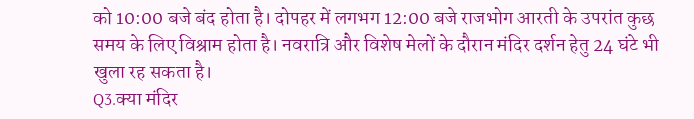को 10:00 बजे बंद होता है। दोपहर में लगभग 12:00 बजे राजभोग आरती के उपरांत कुछ समय के लिए विश्राम होता है। नवरात्रि और विशेष मेलों के दौरान मंदिर दर्शन हेतु 24 घंटे भी खुला रह सकता है।
Q3.क्या मंदिर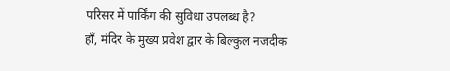परिसर में पार्किंग की सुविधा उपलब्ध है?
हाँ, मंदिर के मुख्य प्रवेश द्वार के बिल्कुल नजदीक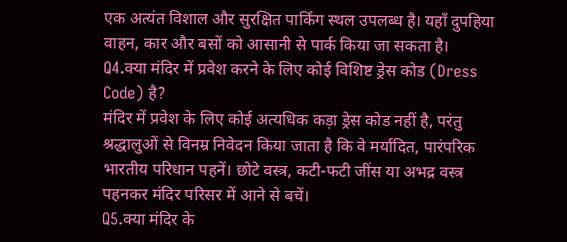एक अत्यंत विशाल और सुरक्षित पार्किंग स्थल उपलब्ध है। यहाँ दुपहिया वाहन, कार और बसों को आसानी से पार्क किया जा सकता है।
Q4.क्या मंदिर में प्रवेश करने के लिए कोई विशिष्ट ड्रेस कोड (Dress Code) है?
मंदिर में प्रवेश के लिए कोई अत्यधिक कड़ा ड्रेस कोड नहीं है, परंतु श्रद्धालुओं से विनम्र निवेदन किया जाता है कि वे मर्यादित, पारंपरिक भारतीय परिधान पहनें। छोटे वस्त्र, कटी-फटी जींस या अभद्र वस्त्र पहनकर मंदिर परिसर में आने से बचें।
Q5.क्या मंदिर के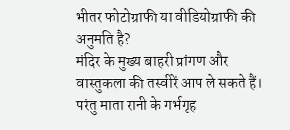भीतर फोटोग्राफी या वीडियोग्राफी की अनुमति है?
मंदिर के मुख्य बाहरी प्रांगण और वास्तुकला की तस्वीरें आप ले सकते हैं। परंतु माता रानी के गर्भगृह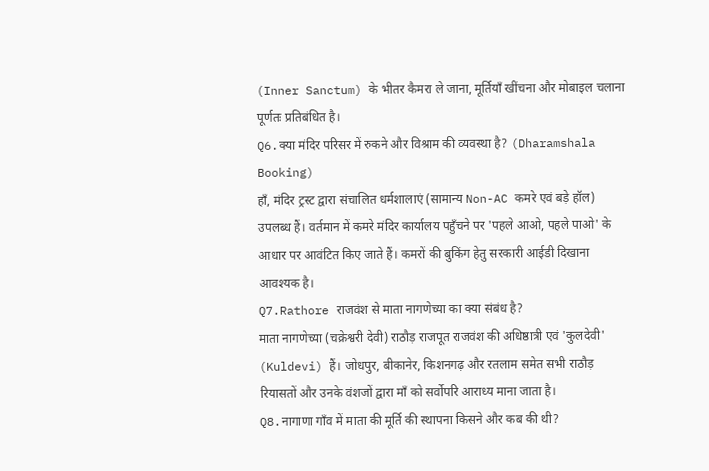(Inner Sanctum) के भीतर कैमरा ले जाना, मूर्तियाँ खींचना और मोबाइल चलाना पूर्णतः प्रतिबंधित है।
Q6.क्या मंदिर परिसर में रुकने और विश्राम की व्यवस्था है? (Dharamshala Booking)
हाँ, मंदिर ट्रस्ट द्वारा संचालित धर्मशालाएं (सामान्य Non-AC कमरे एवं बड़े हॉल) उपलब्ध हैं। वर्तमान में कमरे मंदिर कार्यालय पहुँचने पर 'पहले आओ, पहले पाओ' के आधार पर आवंटित किए जाते हैं। कमरों की बुकिंग हेतु सरकारी आईडी दिखाना आवश्यक है।
Q7.Rathore राजवंश से माता नागणेच्या का क्या संबंध है?
माता नागणेच्या (चक्रेश्वरी देवी) राठौड़ राजपूत राजवंश की अधिष्ठात्री एवं 'कुलदेवी' (Kuldevi) हैं। जोधपुर, बीकानेर, किशनगढ़ और रतलाम समेत सभी राठौड़ रियासतों और उनके वंशजों द्वारा माँ को सर्वोपरि आराध्य माना जाता है।
Q8.नागाणा गाँव में माता की मूर्ति की स्थापना किसने और कब की थी?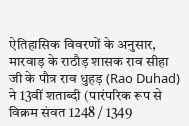ऐतिहासिक विवरणों के अनुसार, मारवाड़ के राठौड़ शासक राव सीहा जी के पौत्र राव धुहड़ (Rao Duhad) ने 13वीं शताब्दी (पारंपरिक रूप से विक्रम संवत 1248 / 1349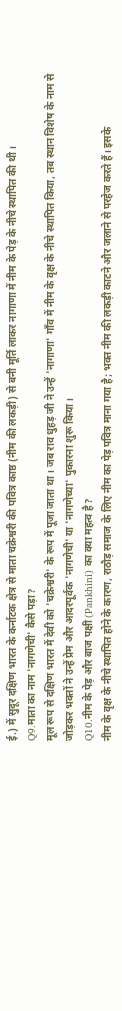ई.) में सुदूर दक्षिण भारत के कर्नाटक क्षेत्र से माता चक्रेश्वरी की पवित्र काष्ठ (नीम की लकड़ी) से बनी मूर्ति लाकर नागाणा में नीम के पेड़ के नीचे स्थापित की थी।
Q9.माता का नाम 'नागणेची' कैसे पड़ा?
मूल रूप से दक्षिण भारत में देवी को 'चक्रेश्वरी' के रूप में पूजा जाता था। जब राव धुहड़ जी ने उन्हें 'नागाणा' गाँव में नीम के वृक्ष के नीचे स्थापित किया, तब स्थान विशेष के नाम से जोड़कर भक्तों ने उन्हें प्रेम और आदरपूर्वक 'नागणेची' या 'नागणेच्या' पुकारना शुरू किया।
Q10.नीम के पेड़ और बाज पक्षी (Pankhini) का क्या महत्व है?
नीम के वृक्ष के नीचे स्थापित होने के कारण, राठौड़ समाज के लिए नीम का पेड़ पवित्र माना गया है; भक्त नीम की लकड़ी काटने और जलाने से परहेज करते हैं। इसके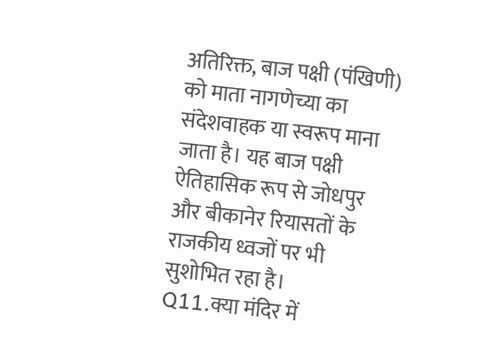अतिरिक्त, बाज पक्षी (पंखिणी) को माता नागणेच्या का संदेशवाहक या स्वरूप माना जाता है। यह बाज पक्षी ऐतिहासिक रूप से जोधपुर और बीकानेर रियासतों के राजकीय ध्वजों पर भी सुशोभित रहा है।
Q11.क्या मंदिर में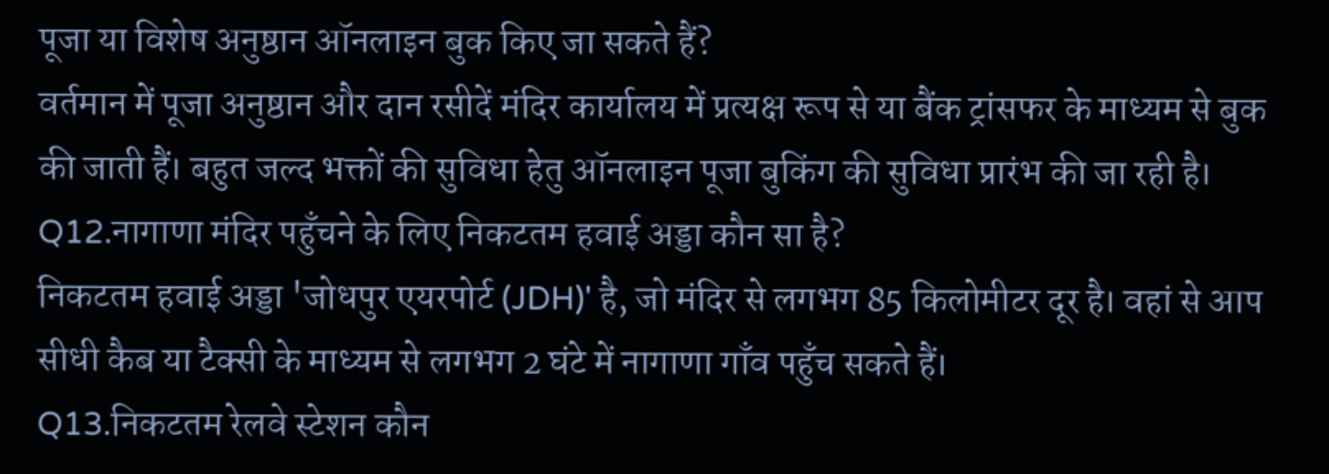पूजा या विशेष अनुष्ठान ऑनलाइन बुक किए जा सकते हैं?
वर्तमान में पूजा अनुष्ठान और दान रसीदें मंदिर कार्यालय में प्रत्यक्ष रूप से या बैंक ट्रांसफर के माध्यम से बुक की जाती हैं। बहुत जल्द भक्तों की सुविधा हेतु ऑनलाइन पूजा बुकिंग की सुविधा प्रारंभ की जा रही है।
Q12.नागाणा मंदिर पहुँचने के लिए निकटतम हवाई अड्डा कौन सा है?
निकटतम हवाई अड्डा 'जोधपुर एयरपोर्ट (JDH)' है, जो मंदिर से लगभग 85 किलोमीटर दूर है। वहां से आप सीधी कैब या टैक्सी के माध्यम से लगभग 2 घंटे में नागाणा गाँव पहुँच सकते हैं।
Q13.निकटतम रेलवे स्टेशन कौन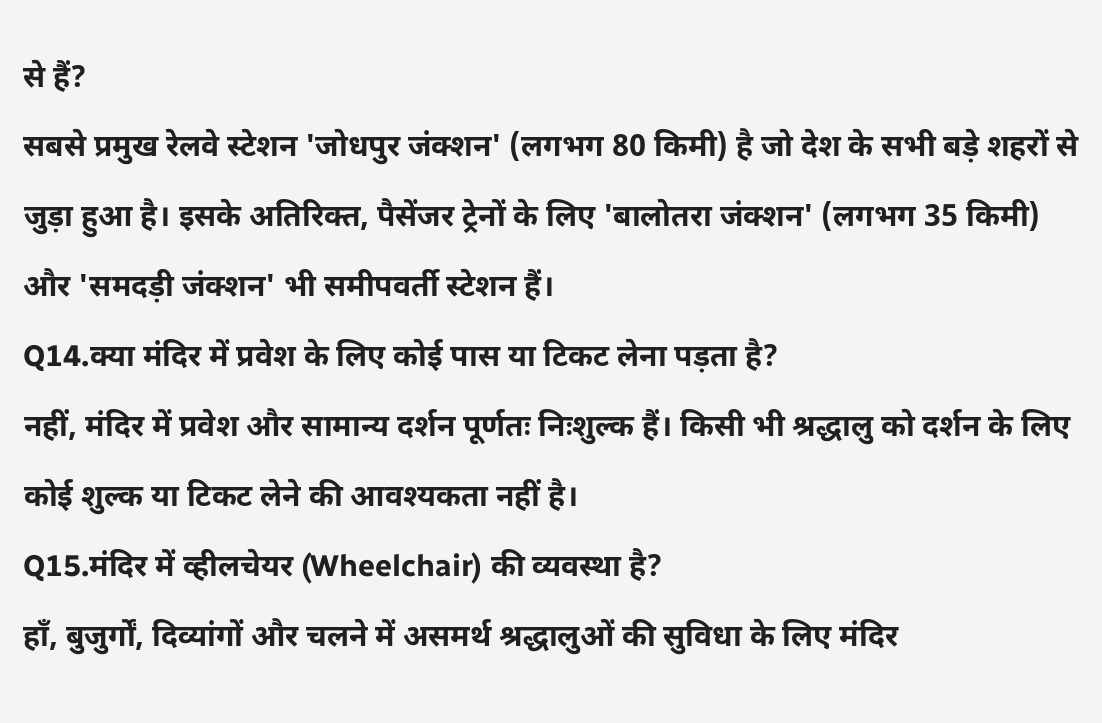से हैं?
सबसे प्रमुख रेलवे स्टेशन 'जोधपुर जंक्शन' (लगभग 80 किमी) है जो देश के सभी बड़े शहरों से जुड़ा हुआ है। इसके अतिरिक्त, पैसेंजर ट्रेनों के लिए 'बालोतरा जंक्शन' (लगभग 35 किमी) और 'समदड़ी जंक्शन' भी समीपवर्ती स्टेशन हैं।
Q14.क्या मंदिर में प्रवेश के लिए कोई पास या टिकट लेना पड़ता है?
नहीं, मंदिर में प्रवेश और सामान्य दर्शन पूर्णतः निःशुल्क हैं। किसी भी श्रद्धालु को दर्शन के लिए कोई शुल्क या टिकट लेने की आवश्यकता नहीं है।
Q15.मंदिर में व्हीलचेयर (Wheelchair) की व्यवस्था है?
हाँ, बुजुर्गों, दिव्यांगों और चलने में असमर्थ श्रद्धालुओं की सुविधा के लिए मंदिर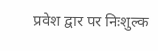प्रवेश द्वार पर निःशुल्क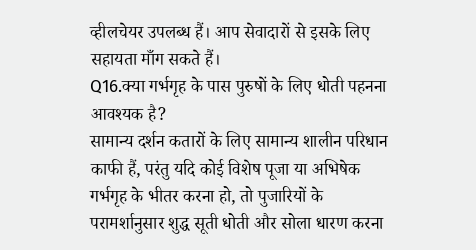व्हीलचेयर उपलब्ध हैं। आप सेवादारों से इसके लिए सहायता माँग सकते हैं।
Q16.क्या गर्भगृह के पास पुरुषों के लिए धोती पहनना आवश्यक है?
सामान्य दर्शन कतारों के लिए सामान्य शालीन परिधान काफी हैं, परंतु यदि कोई विशेष पूजा या अभिषेक गर्भगृह के भीतर करना हो, तो पुजारियों के परामर्शानुसार शुद्ध सूती धोती और सोला धारण करना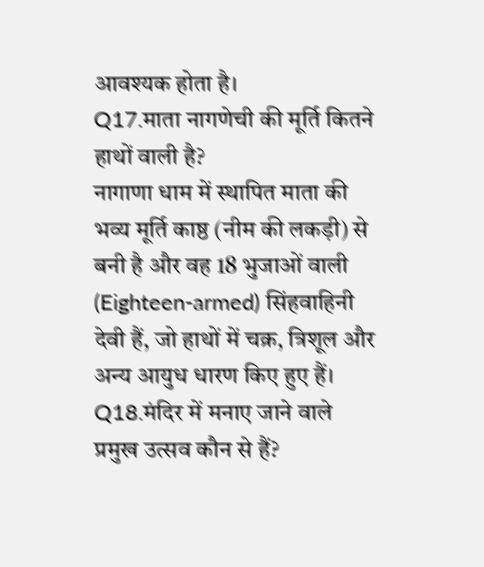आवश्यक होता है।
Q17.माता नागणेची की मूर्ति कितने हाथों वाली है?
नागाणा धाम में स्थापित माता की भव्य मूर्ति काष्ठ (नीम की लकड़ी) से बनी है और वह 18 भुजाओं वाली (Eighteen-armed) सिंहवाहिनी देवी हैं, जो हाथों में चक्र, त्रिशूल और अन्य आयुध धारण किए हुए हैं।
Q18.मंदिर में मनाए जाने वाले प्रमुख उत्सव कौन से हैं?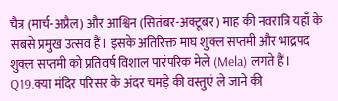चैत्र (मार्च-अप्रैल) और आश्विन (सितंबर-अक्टूबर) माह की नवरात्रि यहाँ के सबसे प्रमुख उत्सव हैं। इसके अतिरिक्त माघ शुक्ल सप्तमी और भाद्रपद शुक्ल सप्तमी को प्रतिवर्ष विशाल पारंपरिक मेले (Mela) लगते हैं।
Q19.क्या मंदिर परिसर के अंदर चमड़े की वस्तुएं ले जाने की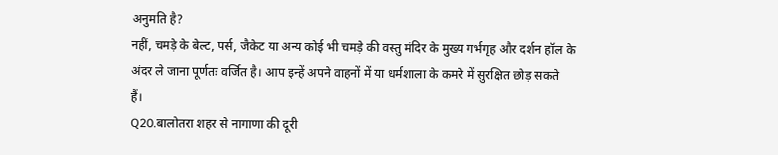अनुमति है?
नहीं, चमड़े के बेल्ट, पर्स, जैकेट या अन्य कोई भी चमड़े की वस्तु मंदिर के मुख्य गर्भगृह और दर्शन हॉल के अंदर ले जाना पूर्णतः वर्जित है। आप इन्हें अपने वाहनों में या धर्मशाला के कमरे में सुरक्षित छोड़ सकते हैं।
Q20.बालोतरा शहर से नागाणा की दूरी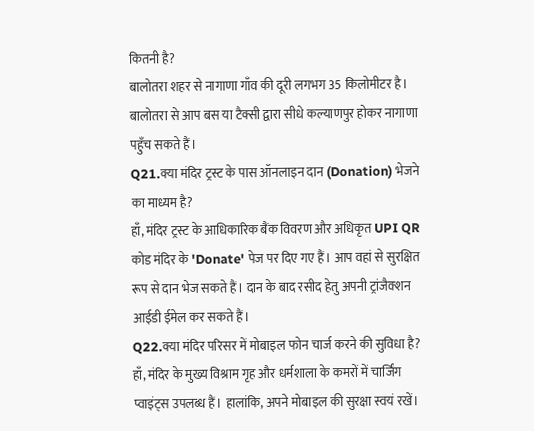कितनी है?
बालोतरा शहर से नागाणा गाँव की दूरी लगभग 35 किलोमीटर है। बालोतरा से आप बस या टैक्सी द्वारा सीधे कल्याणपुर होकर नागाणा पहुँच सकते हैं।
Q21.क्या मंदिर ट्रस्ट के पास ऑनलाइन दान (Donation) भेजने का माध्यम है?
हाँ, मंदिर ट्रस्ट के आधिकारिक बैंक विवरण और अधिकृत UPI QR कोड मंदिर के 'Donate' पेज पर दिए गए हैं। आप वहां से सुरक्षित रूप से दान भेज सकते हैं। दान के बाद रसीद हेतु अपनी ट्रांजैक्शन आईडी ईमेल कर सकते हैं।
Q22.क्या मंदिर परिसर में मोबाइल फोन चार्ज करने की सुविधा है?
हाँ, मंदिर के मुख्य विश्राम गृह और धर्मशाला के कमरों में चार्जिंग प्वाइंट्स उपलब्ध हैं। हालांकि, अपने मोबाइल की सुरक्षा स्वयं रखें।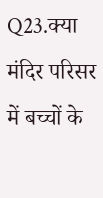Q23.क्या मंदिर परिसर में बच्चों के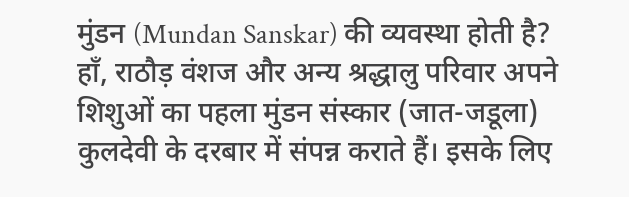मुंडन (Mundan Sanskar) की व्यवस्था होती है?
हाँ, राठौड़ वंशज और अन्य श्रद्धालु परिवार अपने शिशुओं का पहला मुंडन संस्कार (जात-जडूला) कुलदेवी के दरबार में संपन्न कराते हैं। इसके लिए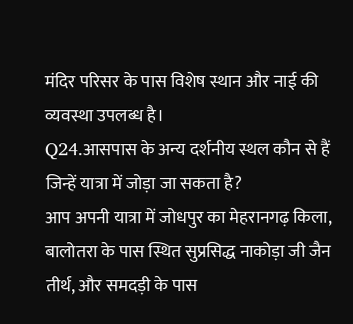मंदिर परिसर के पास विशेष स्थान और नाई की व्यवस्था उपलब्ध है।
Q24.आसपास के अन्य दर्शनीय स्थल कौन से हैं जिन्हें यात्रा में जोड़ा जा सकता है?
आप अपनी यात्रा में जोधपुर का मेहरानगढ़ किला, बालोतरा के पास स्थित सुप्रसिद्ध नाकोड़ा जी जैन तीर्थ, और समदड़ी के पास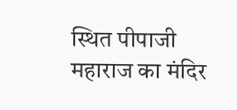स्थित पीपाजी महाराज का मंदिर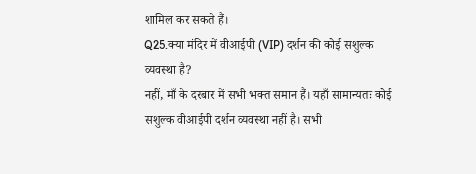शामिल कर सकते हैं।
Q25.क्या मंदिर में वीआईपी (VIP) दर्शन की कोई सशुल्क व्यवस्था है?
नहीं, माँ के दरबार में सभी भक्त समान हैं। यहाँ सामान्यतः कोई सशुल्क वीआईपी दर्शन व्यवस्था नहीं है। सभी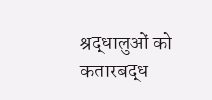श्रद्धालुओं को कतारबद्ध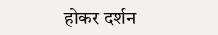होकर दर्शन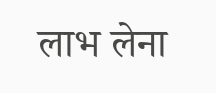लाभ लेना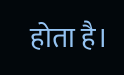होता है।